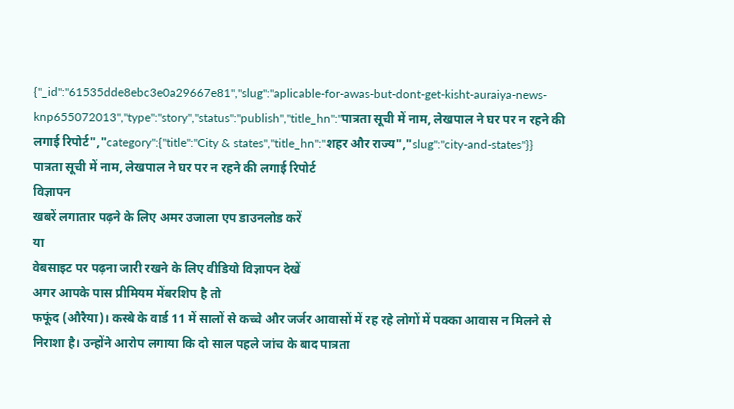{"_id":"61535dde8ebc3e0a29667e81","slug":"aplicable-for-awas-but-dont-get-kisht-auraiya-news-knp655072013","type":"story","status":"publish","title_hn":"पात्रता सूची में नाम, लेखपाल ने घर पर न रहने की लगाई रिपोर्ट","category":{"title":"City & states","title_hn":"शहर और राज्य","slug":"city-and-states"}}
पात्रता सूची में नाम, लेखपाल ने घर पर न रहने की लगाई रिपोर्ट
विज्ञापन
खबरें लगातार पढ़ने के लिए अमर उजाला एप डाउनलोड करें
या
वेबसाइट पर पढ़ना जारी रखने के लिए वीडियो विज्ञापन देखें
अगर आपके पास प्रीमियम मेंबरशिप है तो
फफूंद (औरैया)। कस्बे के वार्ड 11 में सालों से कच्चे और जर्जर आवासों में रह रहे लोगों में पक्का आवास न मिलने से निराशा है। उन्होंने आरोप लगाया कि दो साल पहले जांच के बाद पात्रता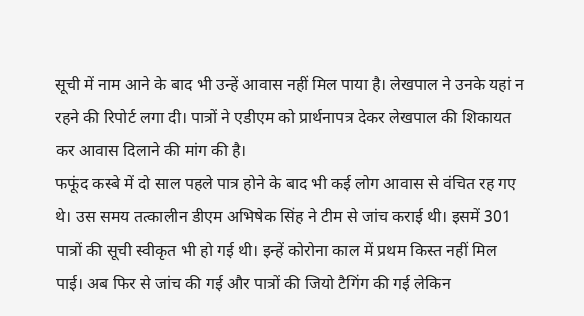सूची में नाम आने के बाद भी उन्हें आवास नहीं मिल पाया है। लेखपाल ने उनके यहां न रहने की रिपोर्ट लगा दी। पात्रों ने एडीएम को प्रार्थनापत्र देकर लेखपाल की शिकायत कर आवास दिलाने की मांग की है।
फफूंद कस्बे में दो साल पहले पात्र होने के बाद भी कई लोग आवास से वंचित रह गए थे। उस समय तत्कालीन डीएम अभिषेक सिंह ने टीम से जांच कराई थी। इसमें 301 पात्रों की सूची स्वीकृत भी हो गई थी। इन्हें कोरोना काल में प्रथम किस्त नहीं मिल पाई। अब फिर से जांच की गई और पात्रों की जियो टैगिंग की गई लेकिन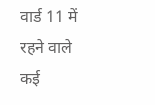वार्ड 11 में रहने वाले कई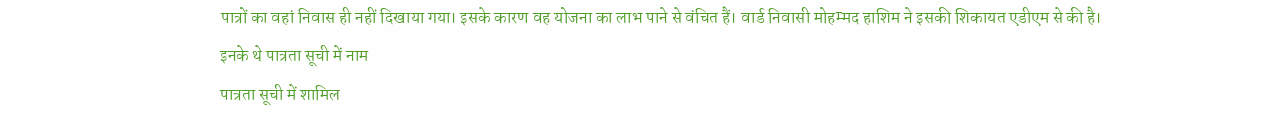पात्रों का वहां निवास ही नहीं दिखाया गया। इसके कारण वह योजना का लाभ पाने से वंचित हैं। वार्ड निवासी मोहम्मद हाशिम ने इसकी शिकायत एडीएम से की है।
इनके थे पात्रता सूची में नाम
पात्रता सूची में शामिल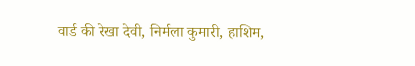वार्ड की रेखा देवी, निर्मला कुमारी, हाशिम,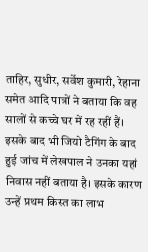ताहिर, सुधीर, सर्वेश कुमारी, रेहाना समेत आदि पात्रों ने बताया कि वह सालों से कच्चे घर में रह रहीं हैं। इसके बाद भी जियो टैगिंग के बाद हुई जांच में लेखपाल ने उनका यहां निवास नहीं बताया है। इसके कारण उन्हें प्रथम किस्त का लाभ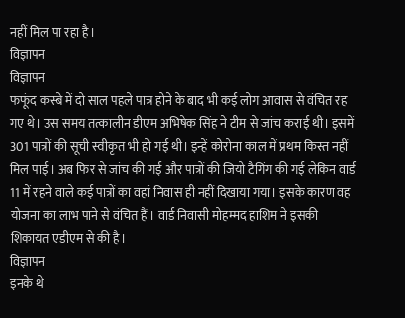नहीं मिल पा रहा है।
विज्ञापन
विज्ञापन
फफूंद कस्बे में दो साल पहले पात्र होने के बाद भी कई लोग आवास से वंचित रह गए थे। उस समय तत्कालीन डीएम अभिषेक सिंह ने टीम से जांच कराई थी। इसमें 301 पात्रों की सूची स्वीकृत भी हो गई थी। इन्हें कोरोना काल में प्रथम किस्त नहीं मिल पाई। अब फिर से जांच की गई और पात्रों की जियो टैगिंग की गई लेकिन वार्ड 11 में रहने वाले कई पात्रों का वहां निवास ही नहीं दिखाया गया। इसके कारण वह योजना का लाभ पाने से वंचित हैं। वार्ड निवासी मोहम्मद हाशिम ने इसकी शिकायत एडीएम से की है।
विज्ञापन
इनके थे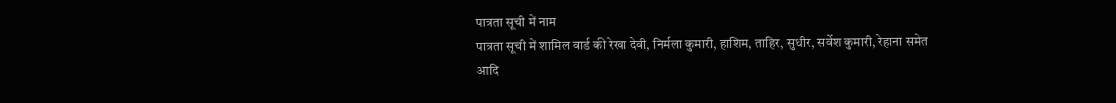पात्रता सूची में नाम
पात्रता सूची में शामिल वार्ड की रेखा देवी, निर्मला कुमारी, हाशिम, ताहिर, सुधीर, सर्वेश कुमारी, रेहाना समेत आदि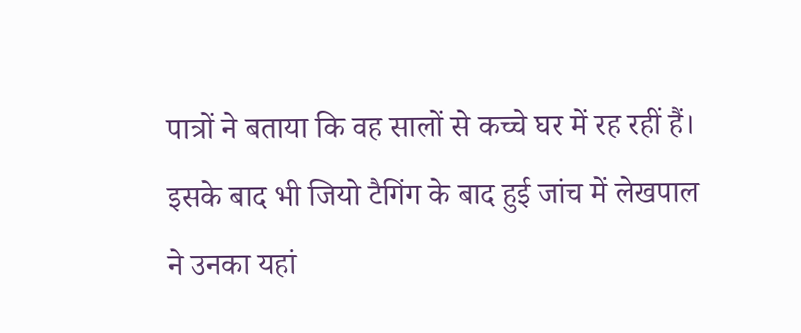पात्रों ने बताया कि वह सालों से कच्चे घर में रह रहीं हैं। इसके बाद भी जियो टैगिंग के बाद हुई जांच में लेखपाल ने उनका यहां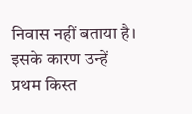निवास नहीं बताया है। इसके कारण उन्हें प्रथम किस्त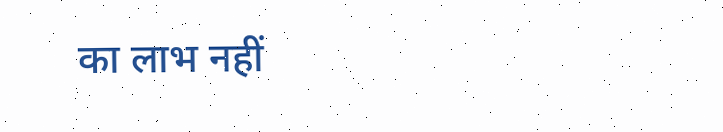का लाभ नहीं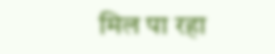मिल पा रहा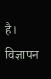है।
विज्ञापन